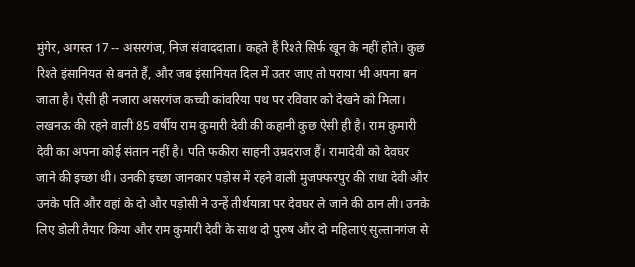मुंगेर, अगस्त 17 -- असरगंज, निज संवाददाता। कहते हैं रिश्ते सिर्फ खून के नहीं होते। कुछ रिश्ते इंसानियत से बनते हैं, और जब इंसानियत दिल में उतर जाए तो पराया भी अपना बन जाता है। ऐसी ही नजारा असरगंज कच्ची कांवरिया पथ पर रविवार को देखने को मिला। लखनऊ की रहने वाली 85 वर्षीय राम कुमारी देवी की कहानी कुछ ऐसी ही है। राम कुमारी देवी का अपना कोई संतान नहीं है। पति फकीरा साहनी उम्रदराज हैं। रामादेवी को देवघर जाने की इच्छा थी। उनकी इच्छा जानकार पड़ोस में रहने वाली मुजफ्फरपुर की राधा देवी और उनके पति और वहां के दो और पड़ोसी ने उन्हें तीर्थयात्रा पर देवघर ले जाने की ठान ली। उनके लिए डोली तैयार किया और राम कुमारी देवी के साथ दो पुरुष और दो महिलाएं सुल्तानगंज से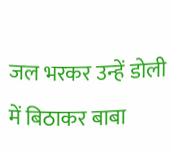जल भरकर उन्हें डोली में बिठाकर बाबा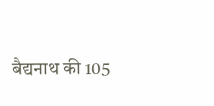बैद्यनाथ की 105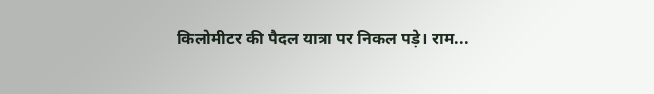किलोमीटर की पैदल यात्रा पर निकल पड़े। राम...